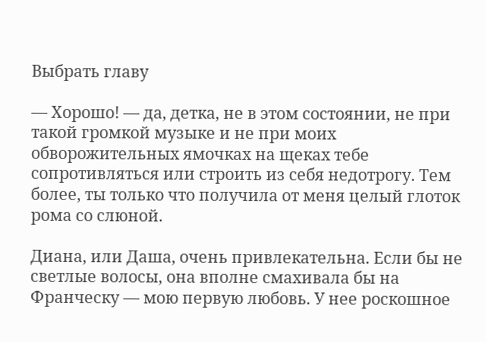Выбрать главу

— Хорошо! — да, детка, не в этом состоянии, не при такой громкой музыке и не при моих обворожительных ямочках на щеках тебе сопротивляться или строить из себя недотрогу. Тем более, ты только что получила от меня целый глоток рома со слюной.

Диана, или Даша, очень привлекательна. Если бы не светлые волосы, она вполне смахивала бы на Франческу — мою первую любовь. У нее роскошное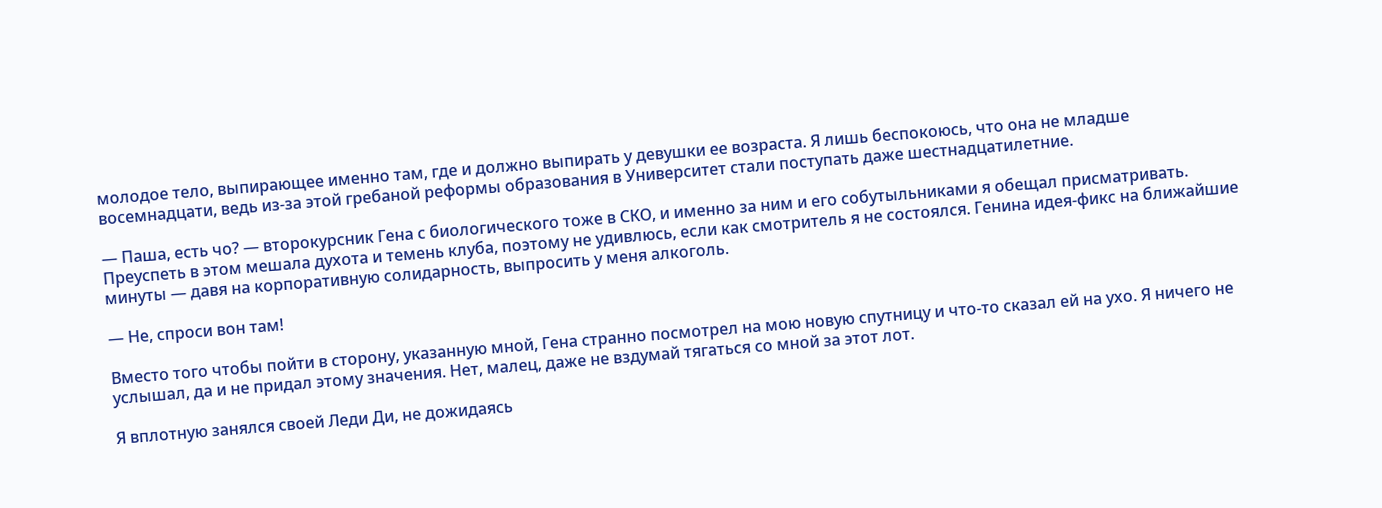молодое тело, выпирающее именно там, где и должно выпирать у девушки ее возраста. Я лишь беспокоюсь, что она не младше восемнадцати, ведь из-за этой гребаной реформы образования в Университет стали поступать даже шестнадцатилетние.

— Паша, есть чо? — второкурсник Гена с биологического тоже в СКО, и именно за ним и его собутыльниками я обещал присматривать. Преуспеть в этом мешала духота и темень клуба, поэтому не удивлюсь, если как смотритель я не состоялся. Генина идея-фикс на ближайшие минуты — давя на корпоративную солидарность, выпросить у меня алкоголь.

— Не, спроси вон там!

Вместо того чтобы пойти в сторону, указанную мной, Гена странно посмотрел на мою новую спутницу и что-то сказал ей на ухо. Я ничего не услышал, да и не придал этому значения. Нет, малец, даже не вздумай тягаться со мной за этот лот.

Я вплотную занялся своей Леди Ди, не дожидаясь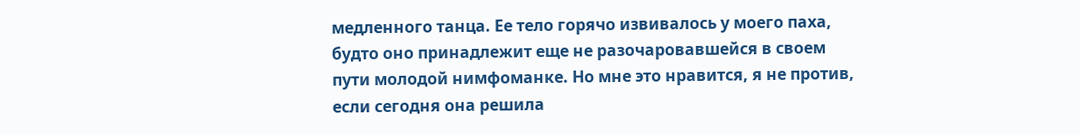медленного танца. Ее тело горячо извивалось у моего паха, будто оно принадлежит еще не разочаровавшейся в своем пути молодой нимфоманке. Но мне это нравится, я не против, если сегодня она решила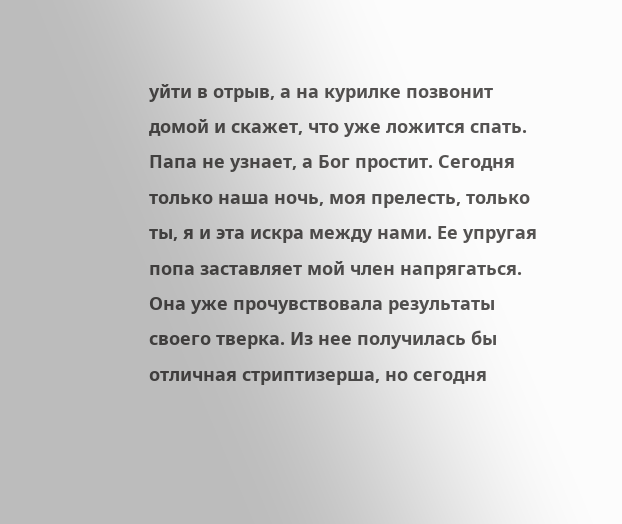уйти в отрыв, а на курилке позвонит домой и скажет, что уже ложится спать. Папа не узнает, а Бог простит. Сегодня только наша ночь, моя прелесть, только ты, я и эта искра между нами. Ее упругая попа заставляет мой член напрягаться. Она уже прочувствовала результаты своего тверка. Из нее получилась бы отличная стриптизерша, но сегодня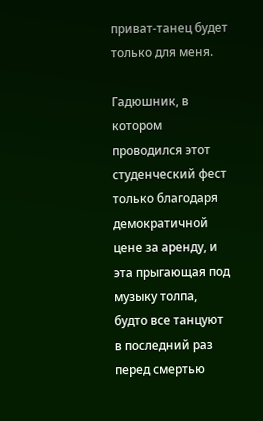приват-танец будет только для меня.

Гадюшник, в котором проводился этот студенческий фест только благодаря демократичной цене за аренду, и эта прыгающая под музыку толпа, будто все танцуют в последний раз перед смертью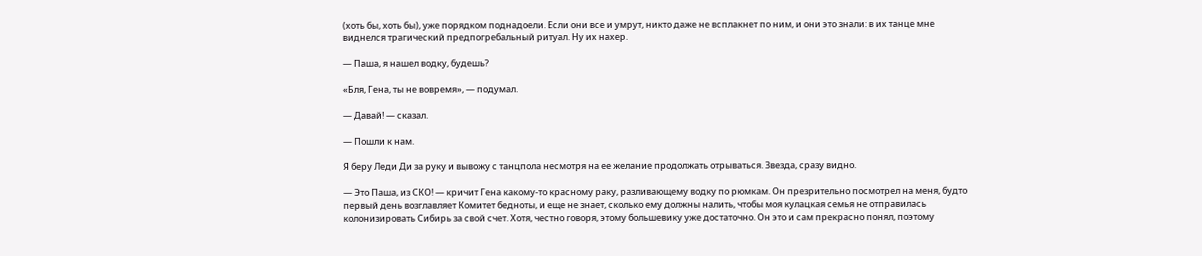(хоть бы, хоть бы), уже порядком поднадоели. Если они все и умрут, никто даже не всплакнет по ним, и они это знали: в их танце мне виднелся трагический предпогребальный ритуал. Ну их нахер.

— Паша, я нашел водку, будешь?

«Бля, Гена, ты не вовремя», — подумал.

— Давай! — сказал.

— Пошли к нам.

Я беру Леди Ди за руку и вывожу с танцпола несмотря на ее желание продолжать отрываться. Звезда, сразу видно.

— Это Паша, из СКО! — кричит Гена какому-то красному раку, разливающему водку по рюмкам. Он презрительно посмотрел на меня, будто первый день возглавляет Комитет бедноты, и еще не знает, сколько ему должны налить, чтобы моя кулацкая семья не отправилась колонизировать Сибирь за свой счет. Хотя, честно говоря, этому большевику уже достаточно. Он это и сам прекрасно понял, поэтому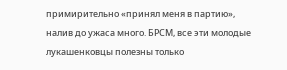примирительно «принял меня в партию», налив до ужаса много. БРСМ, все эти молодые лукашенковцы полезны только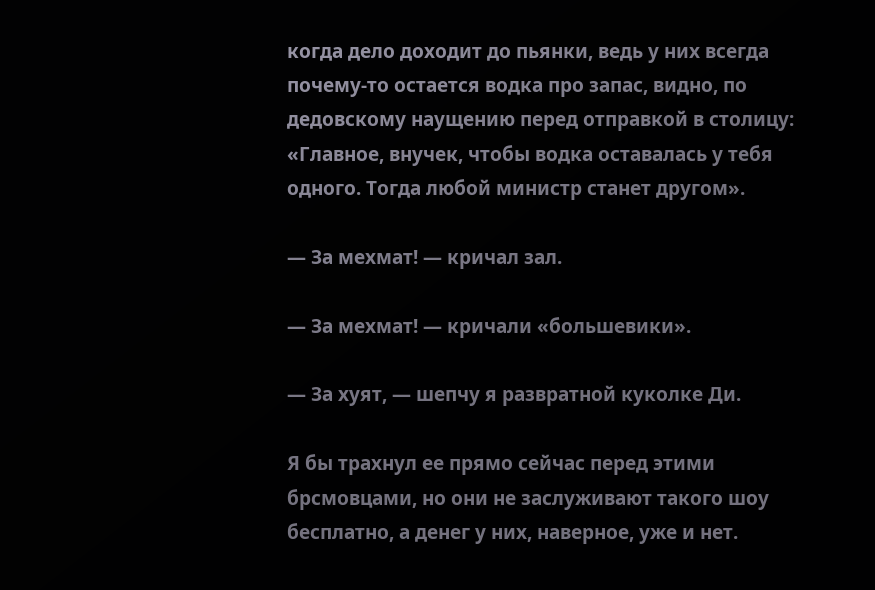когда дело доходит до пьянки, ведь у них всегда почему-то остается водка про запас, видно, по дедовскому наущению перед отправкой в столицу: «Главное, внучек, чтобы водка оставалась у тебя одного. Тогда любой министр станет другом».

— За мехмат! — кричал зал.

— За мехмат! — кричали «большевики».

— За хуят, — шепчу я развратной куколке Ди.

Я бы трахнул ее прямо сейчас перед этими брсмовцами, но они не заслуживают такого шоу бесплатно, а денег у них, наверное, уже и нет.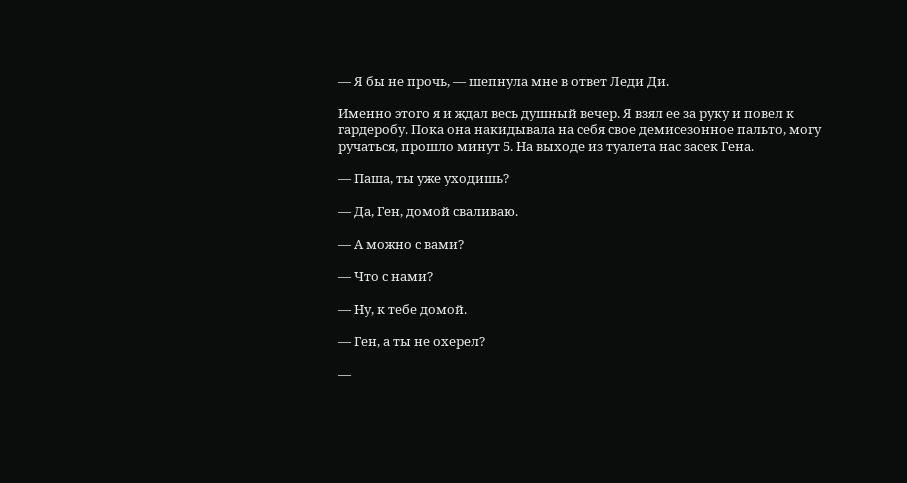— Я бы не прочь, — шепнула мне в ответ Леди Ди.

Именно этого я и ждал весь душный вечер. Я взял ее за руку и повел к гардеробу. Пока она накидывала на себя свое демисезонное пальто, могу ручаться, прошло минут 5. На выходе из туалета нас засек Гена.

— Паша, ты уже уходишь?

— Да, Ген, домой сваливаю.

— А можно с вами?

— Что с нами?

— Ну, к тебе домой.

— Ген, а ты не охерел?

—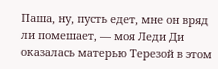Паша, ну, пусть едет, мне он вряд ли помешает, — моя Леди Ди оказалась матерью Терезой в этом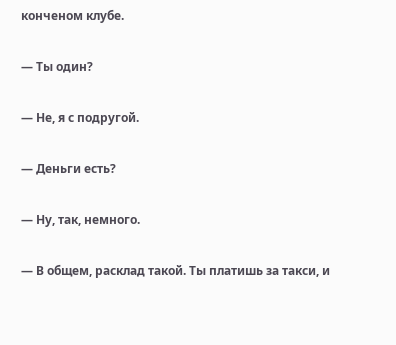конченом клубе.

— Ты один?

— Не, я с подругой.

— Деньги есть?

— Ну, так, немного.

— В общем, расклад такой. Ты платишь за такси, и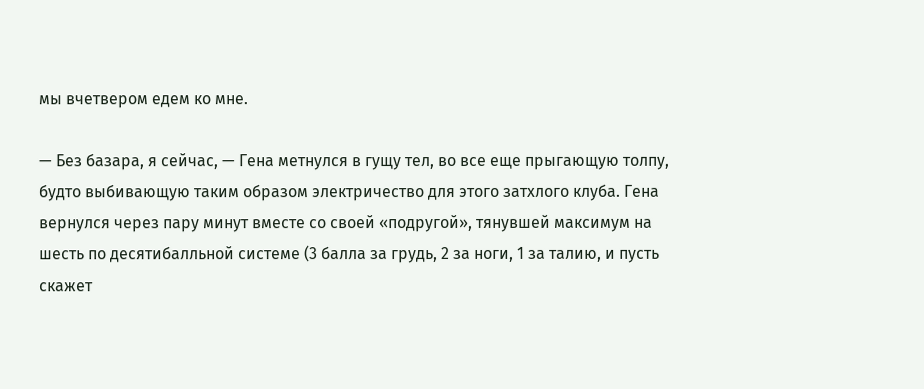мы вчетвером едем ко мне.

— Без базара, я сейчас, — Гена метнулся в гущу тел, во все еще прыгающую толпу, будто выбивающую таким образом электричество для этого затхлого клуба. Гена вернулся через пару минут вместе со своей «подругой», тянувшей максимум на шесть по десятибалльной системе (3 балла за грудь, 2 за ноги, 1 за талию, и пусть скажет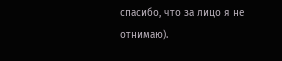спасибо, что за лицо я не отнимаю).